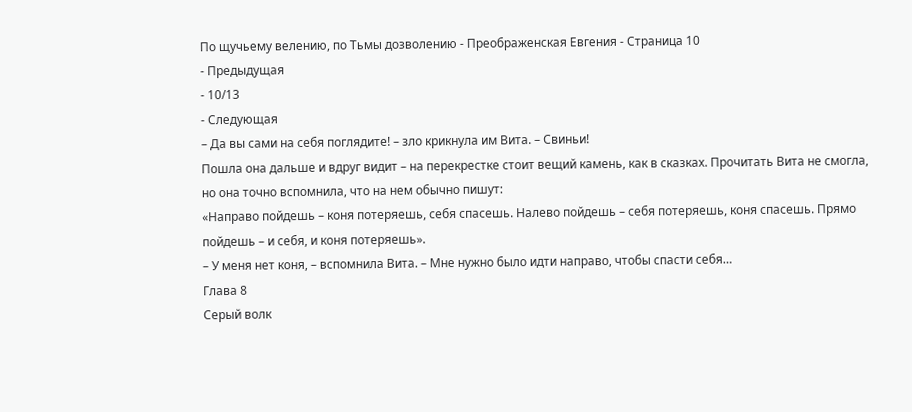По щучьему велению, по Тьмы дозволению - Преображенская Евгения - Страница 10
- Предыдущая
- 10/13
- Следующая
– Да вы сами на себя поглядите! – зло крикнула им Вита. – Свиньи!
Пошла она дальше и вдруг видит – на перекрестке стоит вещий камень, как в сказках. Прочитать Вита не смогла, но она точно вспомнила, что на нем обычно пишут:
«Направо пойдешь – коня потеряешь, себя спасешь. Налево пойдешь – себя потеряешь, коня спасешь. Прямо пойдешь – и себя, и коня потеряешь».
– У меня нет коня, – вспомнила Вита. – Мне нужно было идти направо, чтобы спасти себя…
Глава 8
Серый волк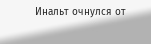Инальт очнулся от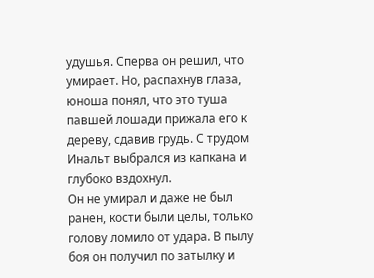удушья. Сперва он решил, что умирает. Но, распахнув глаза, юноша понял, что это туша павшей лошади прижала его к дереву, сдавив грудь. С трудом Инальт выбрался из капкана и глубоко вздохнул.
Он не умирал и даже не был ранен, кости были целы, только голову ломило от удара. В пылу боя он получил по затылку и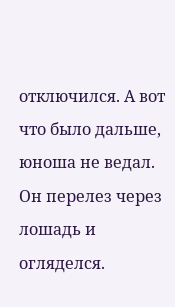отключился. А вот что было дальше, юноша не ведал.
Он перелез через лошадь и огляделся.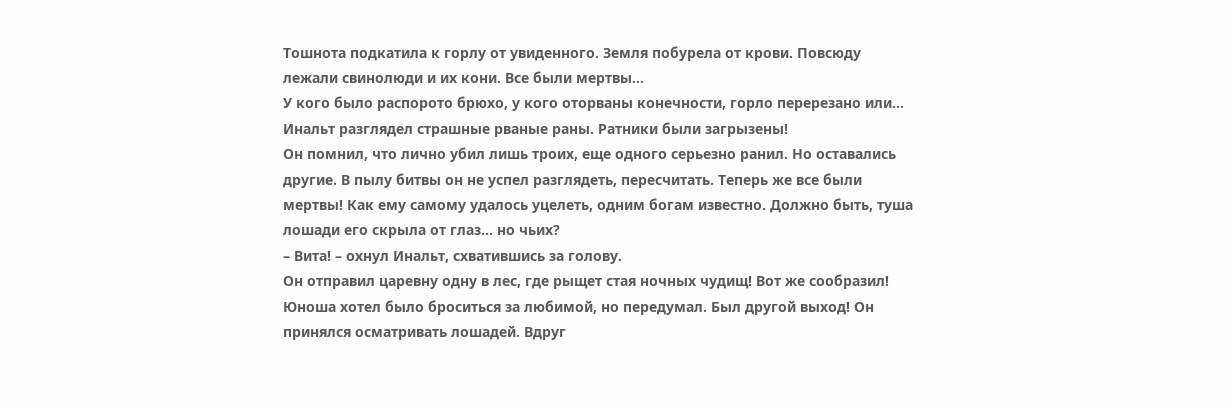Тошнота подкатила к горлу от увиденного. Земля побурела от крови. Повсюду лежали свинолюди и их кони. Все были мертвы…
У кого было распорото брюхо, у кого оторваны конечности, горло перерезано или… Инальт разглядел страшные рваные раны. Ратники были загрызены!
Он помнил, что лично убил лишь троих, еще одного серьезно ранил. Но оставались другие. В пылу битвы он не успел разглядеть, пересчитать. Теперь же все были мертвы! Как ему самому удалось уцелеть, одним богам известно. Должно быть, туша лошади его скрыла от глаз… но чьих?
– Вита! – охнул Инальт, схватившись за голову.
Он отправил царевну одну в лес, где рыщет стая ночных чудищ! Вот же сообразил!
Юноша хотел было броситься за любимой, но передумал. Был другой выход! Он принялся осматривать лошадей. Вдруг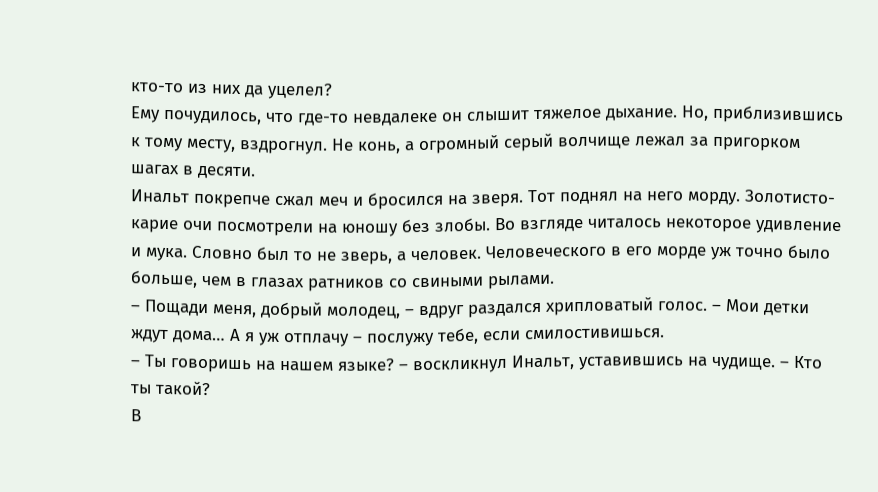кто-то из них да уцелел?
Ему почудилось, что где-то невдалеке он слышит тяжелое дыхание. Но, приблизившись к тому месту, вздрогнул. Не конь, а огромный серый волчище лежал за пригорком шагах в десяти.
Инальт покрепче сжал меч и бросился на зверя. Тот поднял на него морду. Золотисто-карие очи посмотрели на юношу без злобы. Во взгляде читалось некоторое удивление и мука. Словно был то не зверь, а человек. Человеческого в его морде уж точно было больше, чем в глазах ратников со свиными рылами.
– Пощади меня, добрый молодец, – вдруг раздался хрипловатый голос. – Мои детки ждут дома… А я уж отплачу – послужу тебе, если смилостивишься.
– Ты говоришь на нашем языке? – воскликнул Инальт, уставившись на чудище. – Кто ты такой?
В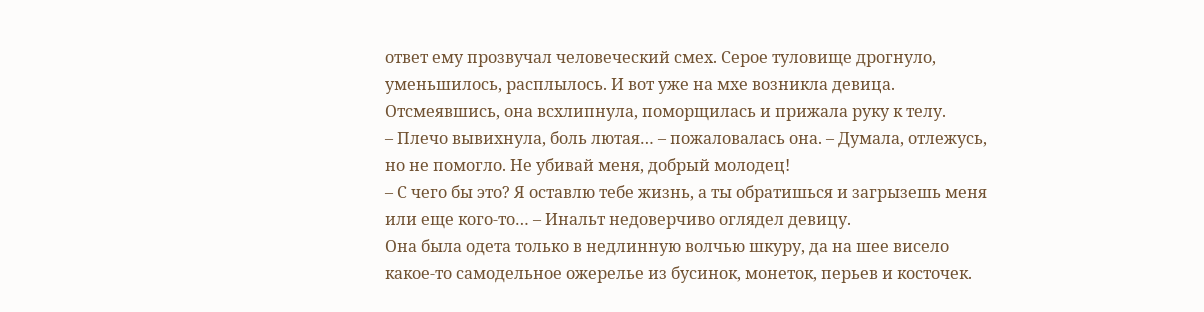ответ ему прозвучал человеческий смех. Серое туловище дрогнуло, уменьшилось, расплылось. И вот уже на мхе возникла девица. Отсмеявшись, она всхлипнула, поморщилась и прижала руку к телу.
– Плечо вывихнула, боль лютая… – пожаловалась она. – Думала, отлежусь, но не помогло. Не убивай меня, добрый молодец!
– С чего бы это? Я оставлю тебе жизнь, а ты обратишься и загрызешь меня или еще кого-то… – Инальт недоверчиво оглядел девицу.
Она была одета только в недлинную волчью шкуру, да на шее висело какое-то самодельное ожерелье из бусинок, монеток, перьев и косточек.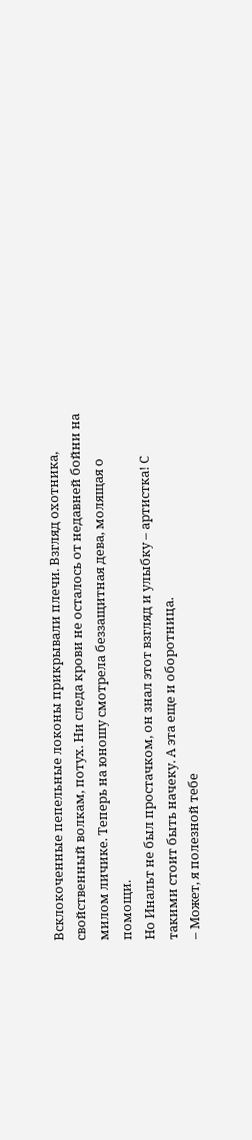Всклокоченные пепельные локоны прикрывали плечи. Взгляд охотника, свойственный волкам, потух. Ни следа крови не осталось от недавней бойни на милом личике. Теперь на юношу смотрела беззащитная дева, молящая о помощи.
Но Инальт не был простачком, он знал этот взгляд и улыбку – артистка! С такими стоит быть начеку. А эта еще и оборотница.
– Может, я полезной тебе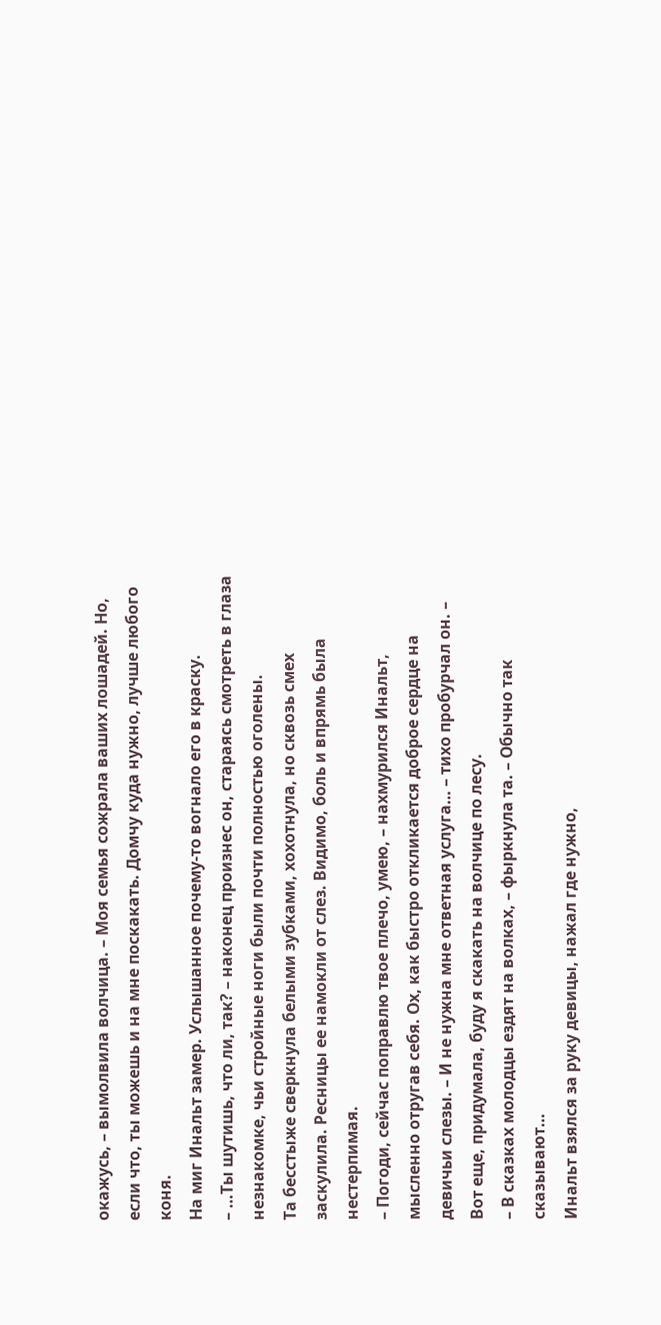окажусь, – вымолвила волчица. – Моя семья сожрала ваших лошадей. Но, если что, ты можешь и на мне поскакать. Домчу куда нужно, лучше любого коня.
На миг Инальт замер. Услышанное почему-то вогнало его в краску.
– …Ты шутишь, что ли, так? – наконец произнес он, стараясь смотреть в глаза незнакомке, чьи стройные ноги были почти полностью оголены.
Та бесстыже сверкнула белыми зубками, хохотнула, но сквозь смех заскулила. Ресницы ее намокли от слез. Видимо, боль и впрямь была нестерпимая.
– Погоди, сейчас поправлю твое плечо, умею, – нахмурился Инальт, мысленно отругав себя. Ох, как быстро откликается доброе сердце на девичьи слезы. – И не нужна мне ответная услуга… – тихо пробурчал он. – Вот еще, придумала, буду я скакать на волчице по лесу.
– В сказках молодцы ездят на волках, – фыркнула та. – Обычно так сказывают…
Инальт взялся за руку девицы, нажал где нужно,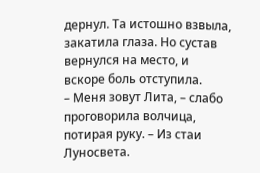дернул. Та истошно взвыла, закатила глаза. Но сустав вернулся на место, и вскоре боль отступила.
– Меня зовут Лита, – слабо проговорила волчица, потирая руку. – Из стаи Луносвета.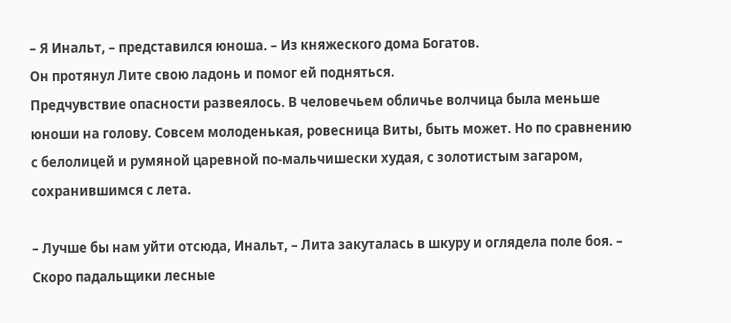– Я Инальт, – представился юноша. – Из княжеского дома Богатов.
Он протянул Лите свою ладонь и помог ей подняться.
Предчувствие опасности развеялось. В человечьем обличье волчица была меньше юноши на голову. Совсем молоденькая, ровесница Виты, быть может. Но по сравнению с белолицей и румяной царевной по-мальчишески худая, с золотистым загаром, сохранившимся с лета.

– Лучше бы нам уйти отсюда, Инальт, – Лита закуталась в шкуру и оглядела поле боя. – Скоро падальщики лесные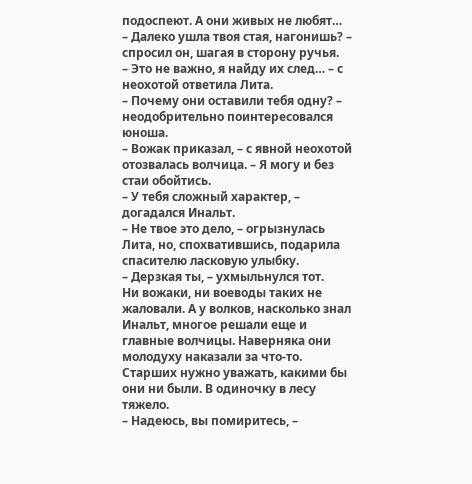подоспеют. А они живых не любят…
– Далеко ушла твоя стая, нагонишь? – спросил он, шагая в сторону ручья.
– Это не важно, я найду их след… – с неохотой ответила Лита.
– Почему они оставили тебя одну? – неодобрительно поинтересовался юноша.
– Вожак приказал, – с явной неохотой отозвалась волчица. – Я могу и без стаи обойтись.
– У тебя сложный характер, – догадался Инальт.
– Не твое это дело, – огрызнулась Лита, но, спохватившись, подарила спасителю ласковую улыбку.
– Дерзкая ты, – ухмыльнулся тот.
Ни вожаки, ни воеводы таких не жаловали. А у волков, насколько знал Инальт, многое решали еще и главные волчицы. Наверняка они молодуху наказали за что-то. Старших нужно уважать, какими бы они ни были. В одиночку в лесу тяжело.
– Надеюсь, вы помиритесь, –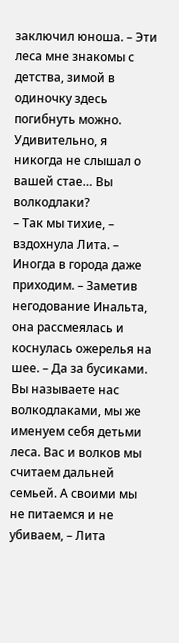заключил юноша. – Эти леса мне знакомы с детства, зимой в одиночку здесь погибнуть можно. Удивительно, я никогда не слышал о вашей стае… Вы волкодлаки?
– Так мы тихие, – вздохнула Лита. – Иногда в города даже приходим. – Заметив негодование Инальта, она рассмеялась и коснулась ожерелья на шее. – Да за бусиками. Вы называете нас волкодлаками, мы же именуем себя детьми леса. Вас и волков мы считаем дальней семьей. А своими мы не питаемся и не убиваем, – Лита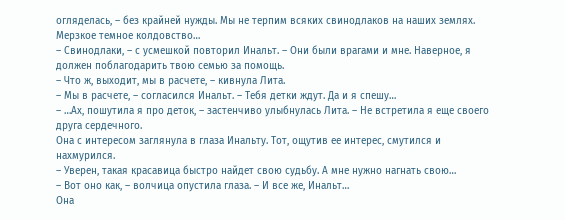огляделась, – без крайней нужды. Мы не терпим всяких свинодлаков на наших землях. Мерзкое темное колдовство…
– Свинодлаки, – с усмешкой повторил Инальт. – Они были врагами и мне. Наверное, я должен поблагодарить твою семью за помощь.
– Что ж, выходит, мы в расчете, – кивнула Лита.
– Мы в расчете, – согласился Инальт. – Тебя детки ждут. Да и я спешу…
– …Ах, пошутила я про деток, – застенчиво улыбнулась Лита. – Не встретила я еще своего друга сердечного.
Она с интересом заглянула в глаза Инальту. Тот, ощутив ее интерес, смутился и нахмурился.
– Уверен, такая красавица быстро найдет свою судьбу. А мне нужно нагнать свою…
– Вот оно как, – волчица опустила глаза. – И все же, Инальт…
Она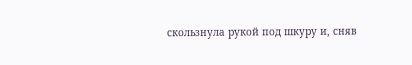скользнула рукой под шкуру и, сняв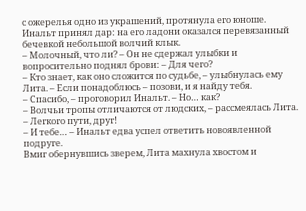с ожерелья одно из украшений, протянула его юноше. Инальт принял дар: на его ладони оказался перевязанный бечевкой небольшой волчий клык.
– Молочный, что ли? – Он не сдержал улыбки и вопросительно поднял брови: – Для чего?
– Кто знает, как оно сложится по судьбе, – улыбнулась ему Лита. – Если понадоблюсь – позови, и я найду тебя.
– Спасибо, – проговорил Инальт. – Но… как?
– Волчьи тропы отличаются от людских, – рассмеялась Лита. – Легкого пути, друг!
– И тебе… – Инальт едва успел ответить новоявленной подруге.
Вмиг обернувшись зверем, Лита махнула хвостом и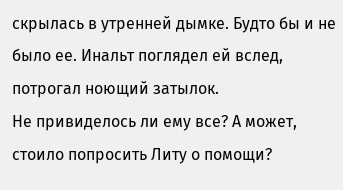скрылась в утренней дымке. Будто бы и не было ее. Инальт поглядел ей вслед, потрогал ноющий затылок.
Не привиделось ли ему все? А может, стоило попросить Литу о помощи?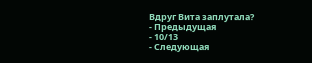Вдруг Вита заплутала?
- Предыдущая
- 10/13
- Следующая